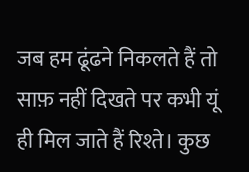जब हम ढूंढने निकलते हैं तो साफ़ नहीं दिखते पर कभी यूं ही मिल जाते हैं रिश्ते। कुछ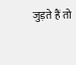जुड़ते हैं तो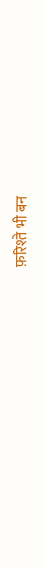फ़रिश्ते भी बन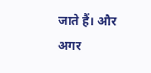जाते हैं। और अगर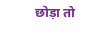छोड़ा तो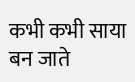कभी कभी साया बन जाते